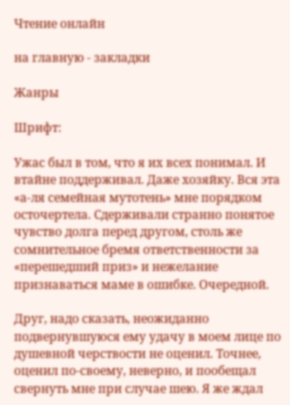Чтение онлайн

на главную - закладки

Жанры

Шрифт:

Ужас был в том, что я их всех понимал. И втайне поддерживал. Даже хозяйку. Вся эта «а-ля семейная мутотень» мне порядком осточертела. Сдерживали странно понятое чувство долга перед другом, столь же сомнительное бремя ответственности за «перешедший приз» и нежелание признаваться маме в ошибке. Очередной.

Друг, надо сказать, неожиданно подвернувшуюся ему удачу в моем лице по душевной черствости не оценил. Точнее, оценил по-своему, неверно, и пообещал свернуть мне при случае шею. Я же ждал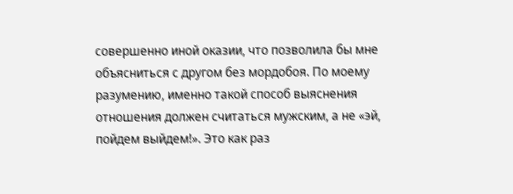совершенно иной оказии, что позволила бы мне объясниться с другом без мордобоя. По моему разумению, именно такой способ выяснения отношения должен считаться мужским, а не «эй, пойдем выйдем!». Это как раз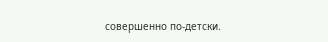совершенно по-детски.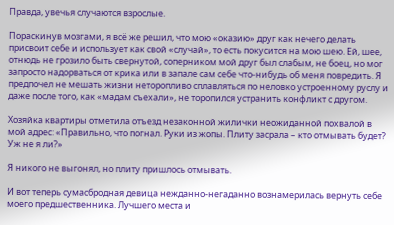Правда, увечья случаются взрослые.

Пораскинув мозгами, я всё же решил, что мою «оказию» друг как нечего делать присвоит себе и использует как свой «случай», то есть покусится на мою шею. Ей, шее, отнюдь не грозило быть свернутой, соперником мой друг был слабым, не боец, но мог запросто надорваться от крика или в запале сам себе что-нибудь об меня повредить. Я предпочел не мешать жизни неторопливо сплавляться по неловко устроенному руслу и даже после того, как «мадам съехали», не торопился устранить конфликт с другом.

Хозяйка квартиры отметила отъезд незаконной жилички неожиданной похвалой в мой адрес: «Правильно, что погнал. Руки из жопы. Плиту засрала – кто отмывать будет? Уж не я ли?»

Я никого не выгонял, но плиту пришлось отмывать.

И вот теперь сумасбродная девица нежданно-негаданно вознамерилась вернуть себе моего предшественника. Лучшего места и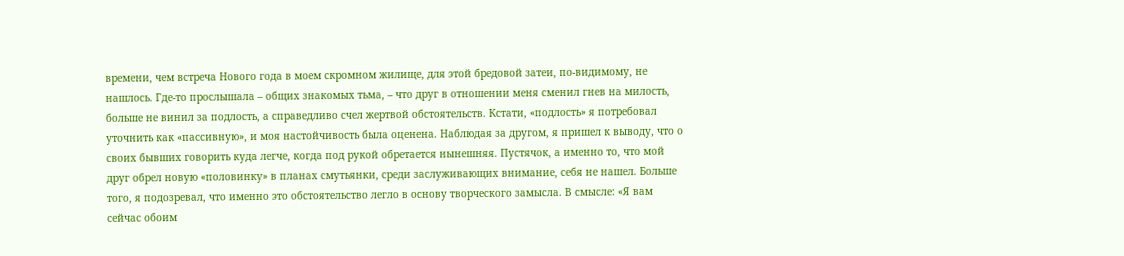времени, чем встреча Нового года в моем скромном жилище, для этой бредовой затеи, по-видимому, не нашлось. Где-то прослышала – общих знакомых тьма, – что друг в отношении меня сменил гнев на милость, больше не винил за подлость, а справедливо счел жертвой обстоятельств. Кстати, «подлость» я потребовал уточнить как «пассивную», и моя настойчивость была оценена. Наблюдая за другом, я пришел к выводу, что о своих бывших говорить куда легче, когда под рукой обретается нынешняя. Пустячок, а именно то, что мой друг обрел новую «половинку» в планах смутьянки, среди заслуживающих внимание, себя не нашел. Больше того, я подозревал, что именно это обстоятельство легло в основу творческого замысла. В смысле: «Я вам сейчас обоим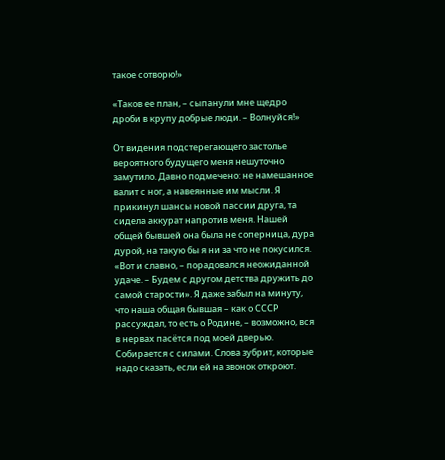такое сотворю!»

«Таков ее план, – сыпанули мне щедро дроби в крупу добрые люди. – Волнуйся!»

От видения подстерегающего застолье вероятного будущего меня нешуточно замутило. Давно подмечено: не намешанное валит с ног, а навеянные им мысли. Я прикинул шансы новой пассии друга, та сидела аккурат напротив меня. Нашей общей бывшей она была не соперница, дура дурой, на такую бы я ни за что не покусился. «Вот и славно, – порадовался неожиданной удаче. – Будем с другом детства дружить до самой старости». Я даже забыл на минуту, что наша общая бывшая – как о СССР рассуждал, то есть о Родине, – возможно, вся в нервах пасётся под моей дверью. Собирается с силами. Слова зубрит, которые надо сказать, если ей на звонок откроют.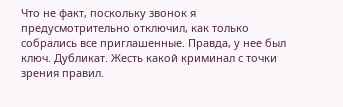Что не факт, поскольку звонок я предусмотрительно отключил, как только собрались все приглашенные. Правда, у нее был ключ. Дубликат. Жесть какой криминал с точки зрения правил.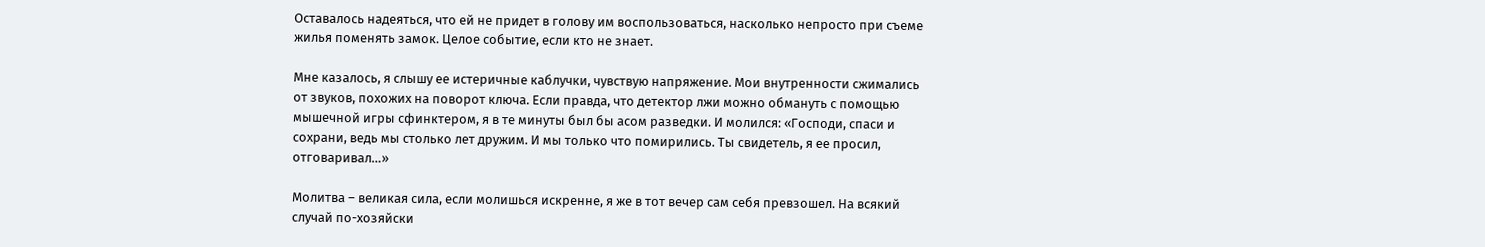Оставалось надеяться, что ей не придет в голову им воспользоваться, насколько непросто при съеме жилья поменять замок. Целое событие, если кто не знает.

Мне казалось, я слышу ее истеричные каблучки, чувствую напряжение. Мои внутренности сжимались от звуков, похожих на поворот ключа. Если правда, что детектор лжи можно обмануть с помощью мышечной игры сфинктером, я в те минуты был бы асом разведки. И молился: «Господи, спаси и сохрани, ведь мы столько лет дружим. И мы только что помирились. Ты свидетель, я ее просил, отговаривал…»

Молитва – великая сила, если молишься искренне, я же в тот вечер сам себя превзошел. На всякий случай по-хозяйски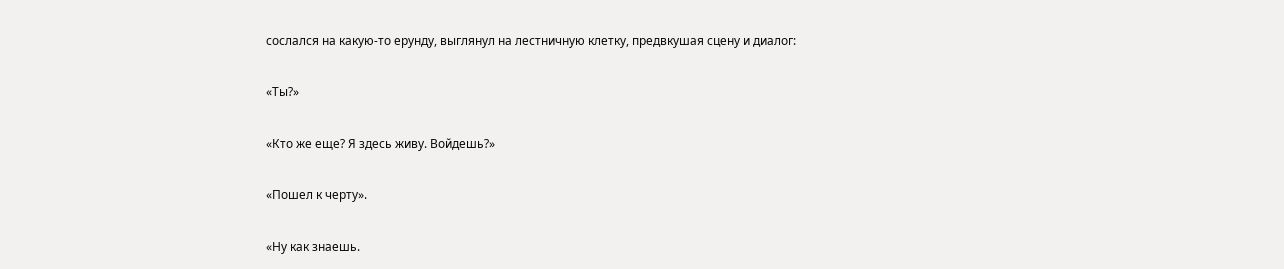сослался на какую-то ерунду, выглянул на лестничную клетку, предвкушая сцену и диалог:

«Ты?»

«Кто же еще? Я здесь живу. Войдешь?»

«Пошел к черту».

«Ну как знаешь.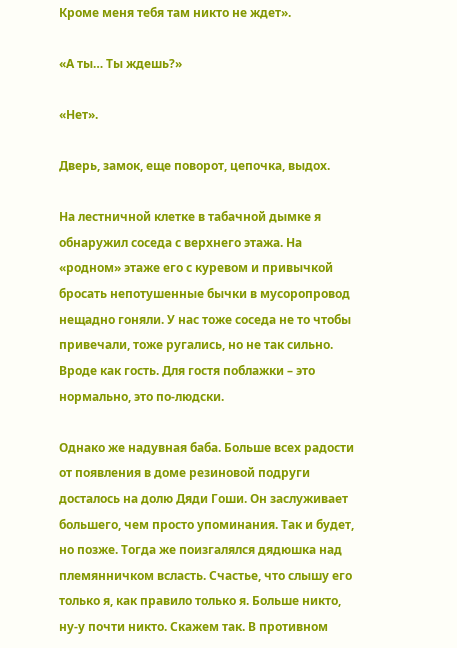Кроме меня тебя там никто не ждет».

«А ты… Ты ждешь?»

«Нет».

Дверь, замок, еще поворот, цепочка, выдох.

На лестничной клетке в табачной дымке я обнаружил соседа с верхнего этажа. На «родном» этаже его с куревом и привычкой бросать непотушенные бычки в мусоропровод нещадно гоняли. У нас тоже соседа не то чтобы привечали, тоже ругались, но не так сильно. Вроде как гость. Для гостя поблажки – это нормально, это по-людски.

Однако же надувная баба. Больше всех радости от появления в доме резиновой подруги досталось на долю Дяди Гоши. Он заслуживает большего, чем просто упоминания. Так и будет, но позже. Тогда же поизгалялся дядюшка над племянничком всласть. Счастье, что слышу его только я, как правило только я. Больше никто, ну-у почти никто. Скажем так. В противном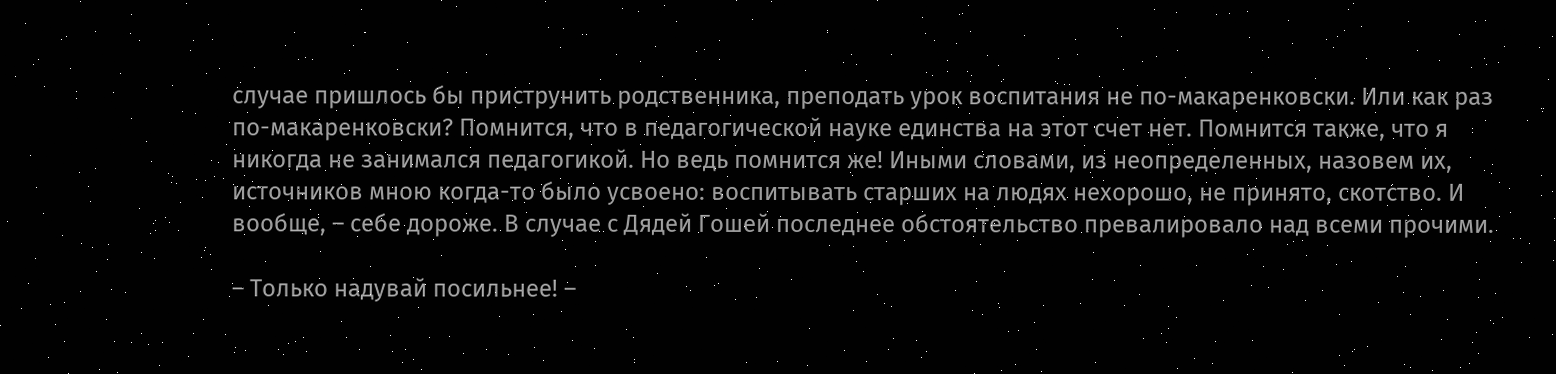случае пришлось бы приструнить родственника, преподать урок воспитания не по-макаренковски. Или как раз по-макаренковски? Помнится, что в педагогической науке единства на этот счет нет. Помнится также, что я никогда не занимался педагогикой. Но ведь помнится же! Иными словами, из неопределенных, назовем их, источников мною когда-то было усвоено: воспитывать старших на людях нехорошо, не принято, скотство. И вообще, – себе дороже. В случае с Дядей Гошей последнее обстоятельство превалировало над всеми прочими.

– Только надувай посильнее! –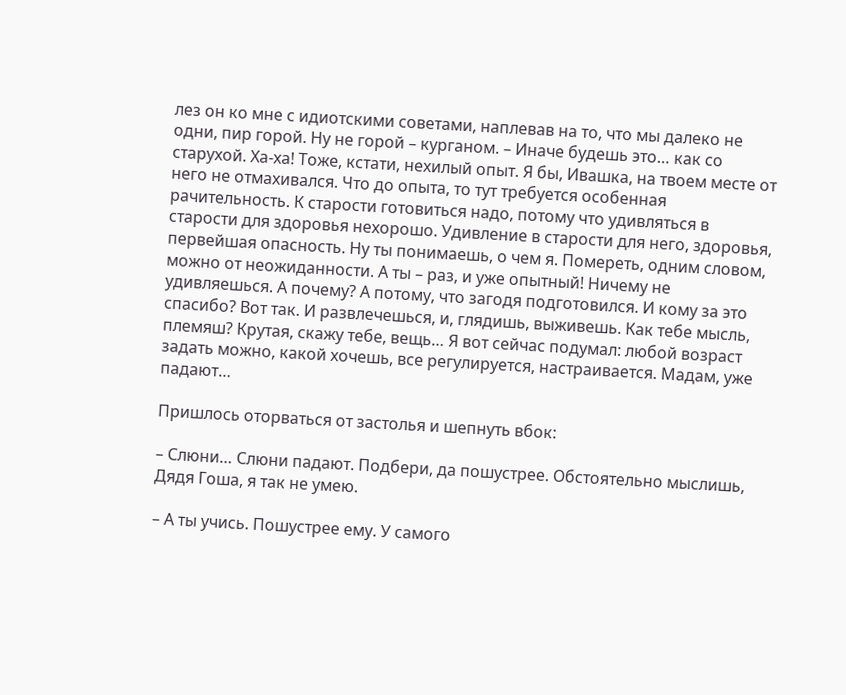лез он ко мне с идиотскими советами, наплевав на то, что мы далеко не одни, пир горой. Ну не горой – курганом. – Иначе будешь это… как со старухой. Ха-ха! Тоже, кстати, нехилый опыт. Я бы, Ивашка, на твоем месте от него не отмахивался. Что до опыта, то тут требуется особенная рачительность. К старости готовиться надо, потому что удивляться в старости для здоровья нехорошо. Удивление в старости для него, здоровья, первейшая опасность. Ну ты понимаешь, о чем я. Помереть, одним словом, можно от неожиданности. А ты – раз, и уже опытный! Ничему не удивляешься. А почему? А потому, что загодя подготовился. И кому за это спасибо? Вот так. И развлечешься, и, глядишь, выживешь. Как тебе мысль, племяш? Крутая, скажу тебе, вещь… Я вот сейчас подумал: любой возраст задать можно, какой хочешь, все регулируется, настраивается. Мадам, уже падают…

Пришлось оторваться от застолья и шепнуть вбок:

– Слюни… Слюни падают. Подбери, да пошустрее. Обстоятельно мыслишь, Дядя Гоша, я так не умею.

– А ты учись. Пошустрее ему. У самого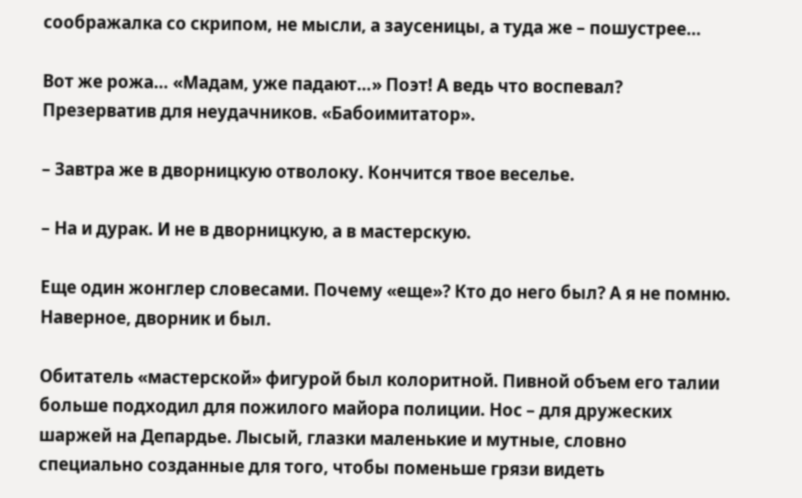соображалка со скрипом, не мысли, а заусеницы, а туда же – пошустрее…

Вот же рожа… «Мадам, уже падают…» Поэт! А ведь что воспевал? Презерватив для неудачников. «Бабоимитатор».

– Завтра же в дворницкую отволоку. Кончится твое веселье.

– На и дурак. И не в дворницкую, а в мастерскую.

Еще один жонглер словесами. Почему «еще»? Кто до него был? А я не помню. Наверное, дворник и был.

Обитатель «мастерской» фигурой был колоритной. Пивной объем его талии больше подходил для пожилого майора полиции. Нос – для дружеских шаржей на Депардье. Лысый, глазки маленькие и мутные, словно специально созданные для того, чтобы поменьше грязи видеть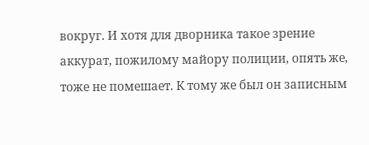вокруг. И хотя для дворника такое зрение аккурат, пожилому майору полиции, опять же, тоже не помешает. К тому же был он записным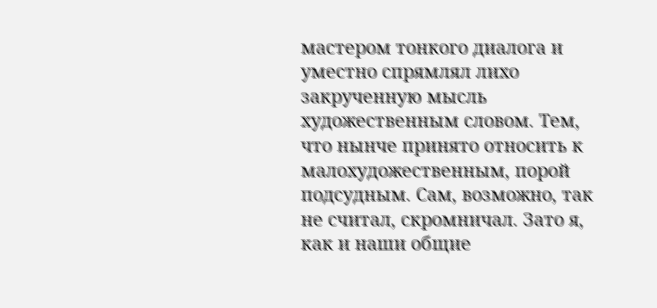мастером тонкого диалога и уместно спрямлял лихо закрученную мысль художественным словом. Тем, что нынче принято относить к малохудожественным, порой подсудным. Сам, возможно, так не считал, скромничал. Зато я, как и наши общие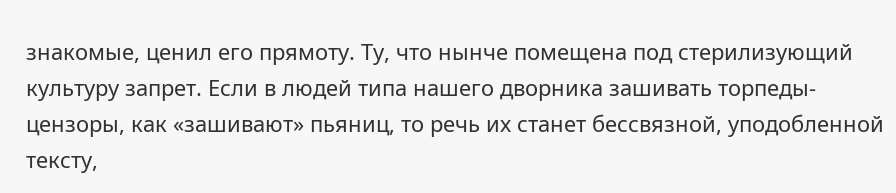знакомые, ценил его прямоту. Ту, что нынче помещена под стерилизующий культуру запрет. Если в людей типа нашего дворника зашивать торпеды-цензоры, как «зашивают» пьяниц, то речь их станет бессвязной, уподобленной тексту,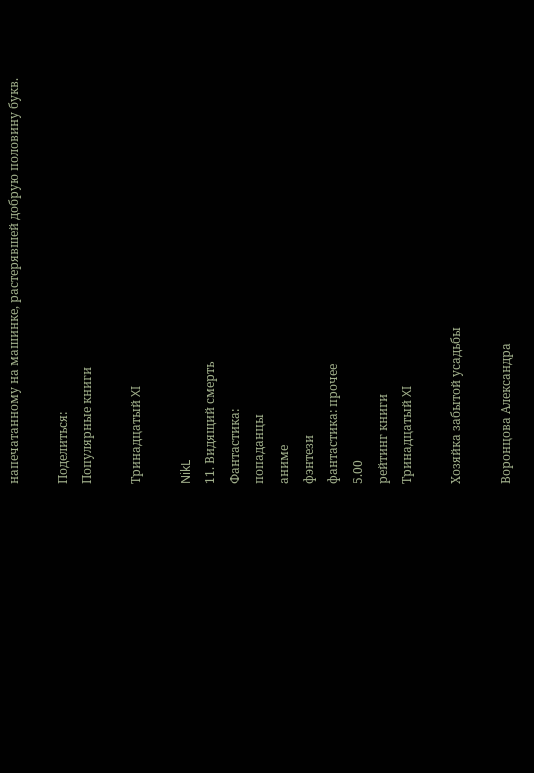напечатанному на машинке, растерявшей добрую половину букв.

Поделиться:
Популярные книги

Тринадцатый XI

NikL
11. Видящий смерть
Фантастика:
попаданцы
аниме
фэнтези
фантастика: прочее
5.00
рейтинг книги
Тринадцатый XI

Хозяйка забытой усадьбы

Воронцова Александра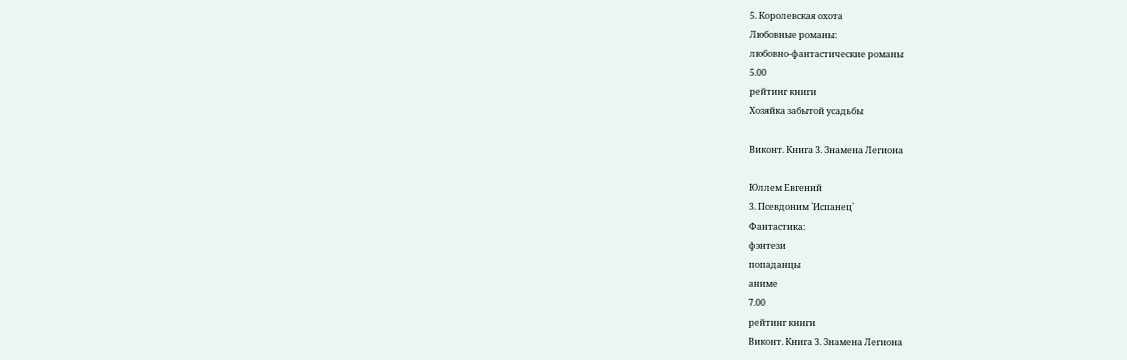5. Королевская охота
Любовные романы:
любовно-фантастические романы
5.00
рейтинг книги
Хозяйка забытой усадьбы

Виконт. Книга 3. Знамена Легиона

Юллем Евгений
3. Псевдоним `Испанец`
Фантастика:
фэнтези
попаданцы
аниме
7.00
рейтинг книги
Виконт. Книга 3. Знамена Легиона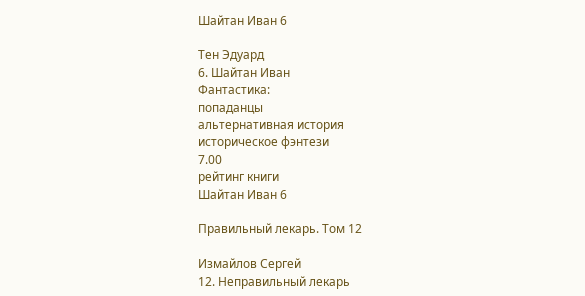Шайтан Иван 6

Тен Эдуард
6. Шайтан Иван
Фантастика:
попаданцы
альтернативная история
историческое фэнтези
7.00
рейтинг книги
Шайтан Иван 6

Правильный лекарь. Том 12

Измайлов Сергей
12. Неправильный лекарь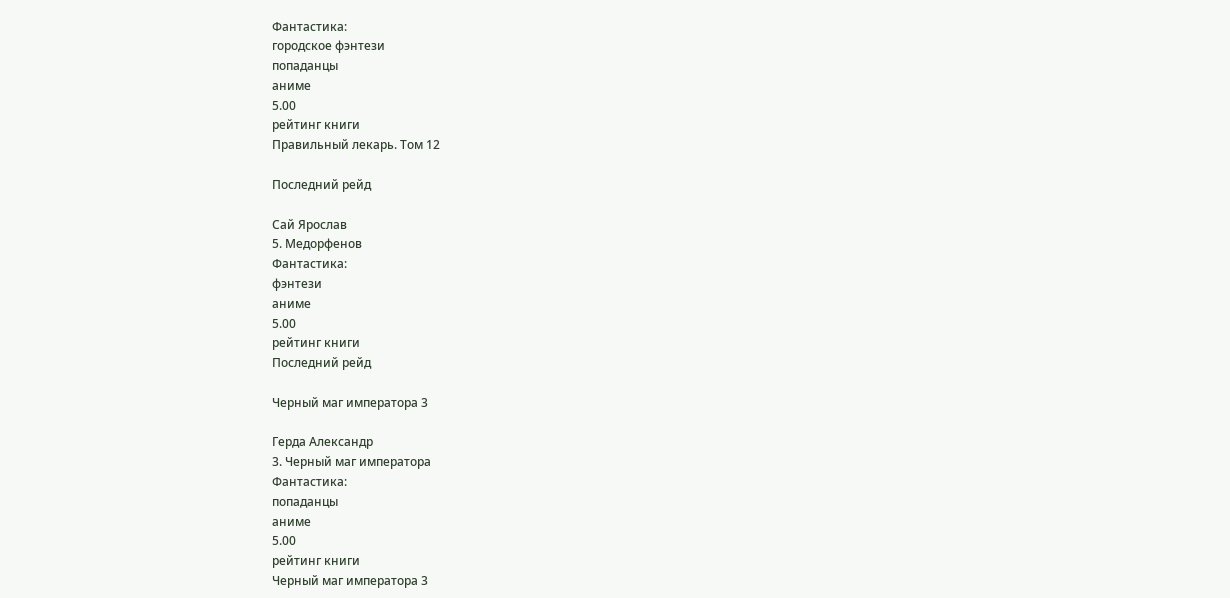Фантастика:
городское фэнтези
попаданцы
аниме
5.00
рейтинг книги
Правильный лекарь. Том 12

Последний рейд

Сай Ярослав
5. Медорфенов
Фантастика:
фэнтези
аниме
5.00
рейтинг книги
Последний рейд

Черный маг императора 3

Герда Александр
3. Черный маг императора
Фантастика:
попаданцы
аниме
5.00
рейтинг книги
Черный маг императора 3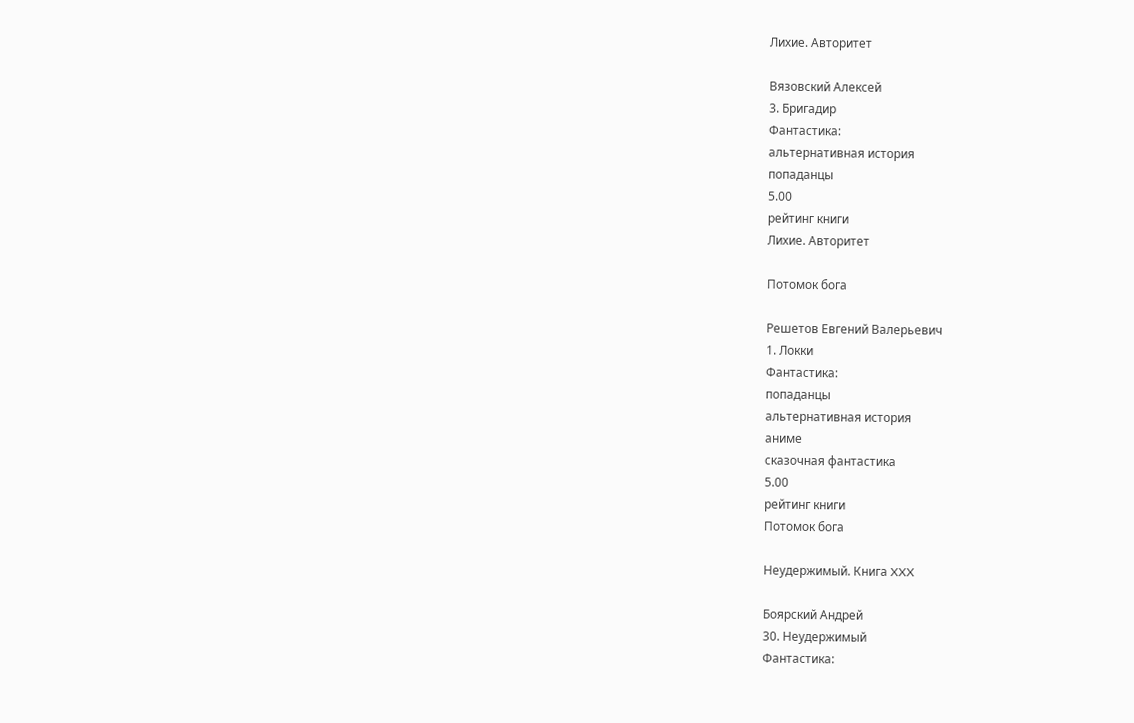Лихие. Авторитет

Вязовский Алексей
3. Бригадир
Фантастика:
альтернативная история
попаданцы
5.00
рейтинг книги
Лихие. Авторитет

Потомок бога

Решетов Евгений Валерьевич
1. Локки
Фантастика:
попаданцы
альтернативная история
аниме
сказочная фантастика
5.00
рейтинг книги
Потомок бога

Неудержимый. Книга XXX

Боярский Андрей
30. Неудержимый
Фантастика: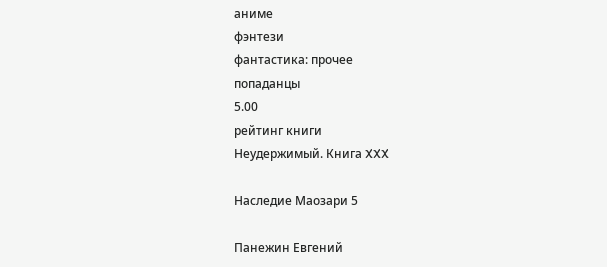аниме
фэнтези
фантастика: прочее
попаданцы
5.00
рейтинг книги
Неудержимый. Книга XXX

Наследие Маозари 5

Панежин Евгений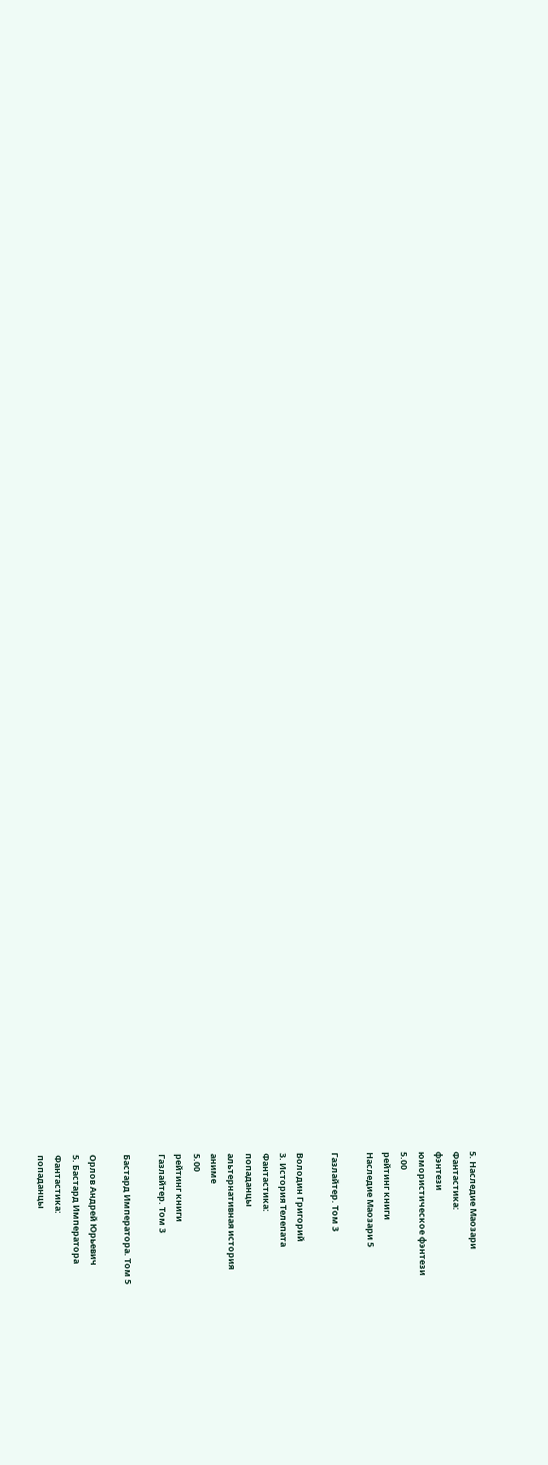5. Наследие Маозари
Фантастика:
фэнтези
юмористическое фэнтези
5.00
рейтинг книги
Наследие Маозари 5

Газлайтер. Том 3

Володин Григорий
3. История Телепата
Фантастика:
попаданцы
альтернативная история
аниме
5.00
рейтинг книги
Газлайтер. Том 3

Бастард Императора. Том 5

Орлов Андрей Юрьевич
5. Бастард Императора
Фантастика:
попаданцы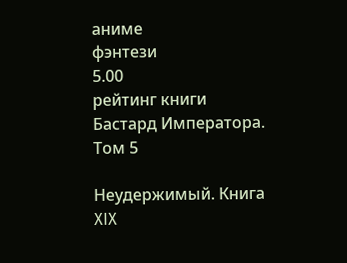аниме
фэнтези
5.00
рейтинг книги
Бастард Императора. Том 5

Неудержимый. Книга XIX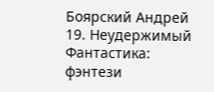Боярский Андрей
19. Неудержимый
Фантастика:
фэнтези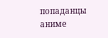попаданцы
аниме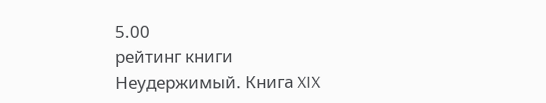5.00
рейтинг книги
Неудержимый. Книга XIX